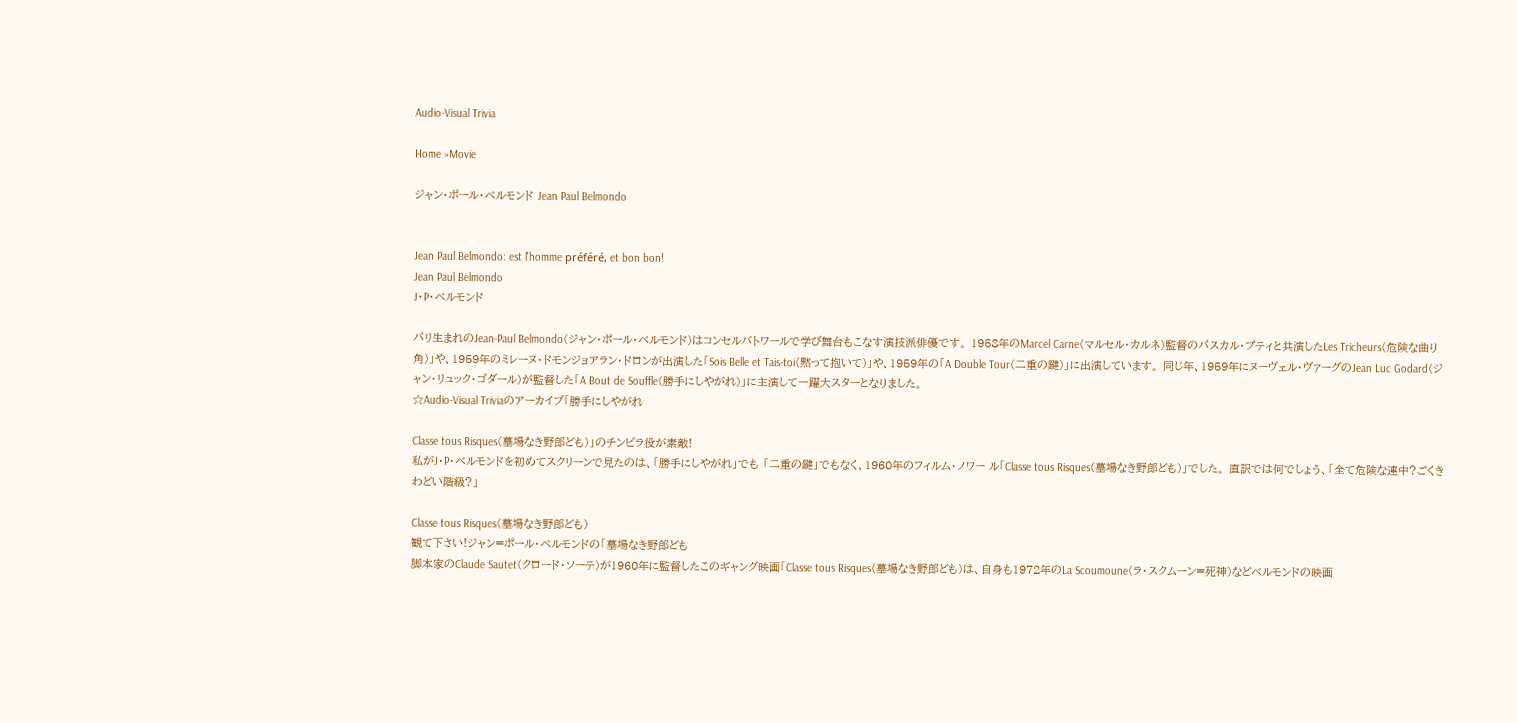Audio-Visual Trivia

Home »Movie

ジャン・ポール・ベルモンド Jean Paul Belmondo


Jean Paul Belmondo: est l'homme préféré, et bon bon!
Jean Paul Belmondo
J・P・ベルモンド

パリ生まれのJean-Paul Belmondo(ジャン・ポール・ベルモンド)はコンセルバトワールで学び舞台もこなす演技派俳優です。 1958年のMarcel Carne(マルセル・カルネ)監督のパスカル・プティと共演したLes Tricheurs(危険な曲り角)」や、1959年のミレーヌ・ドモンジョアラン・ドロンが出演した「Sois Belle et Tais-toi(黙って抱いて)」や、1959年の「A Double Tour(二重の鍵)」に出演しています。 同じ年、1959年にヌーヴェル・ヴァーグのJean Luc Godard(ジャン・リュック・ゴダール)が監督した「A Bout de Souffle(勝手にしやがれ)」に主演して一躍大スターとなりました。
☆Audio-Visual Triviaのアーカイブ「勝手にしやがれ

Classe tous Risques(墓場なき野郎ども)」のチンピラ役が素敵!
私がJ・P・ベルモンドを初めてスクリーンで見たのは、「勝手にしやがれ」でも 「二重の鍵」でもなく、1960年のフィルム・ノワー ル「Classe tous Risques(墓場なき野郎ども)」でした。 直訳では何でしょう、「全て危険な連中?ごくきわどい階級?」

Classe tous Risques(墓場なき野郎ども)
観て下さい!ジャン=ポール・ベルモンドの「墓場なき野郎ども
脚本家のClaude Sautet(クロード・ソーテ)が1960年に監督したこのギャング映画「Classe tous Risques(墓場なき野郎ども)は、自身も1972年のLa Scoumoune(ラ・スクムーン=死神)などベルモンドの映画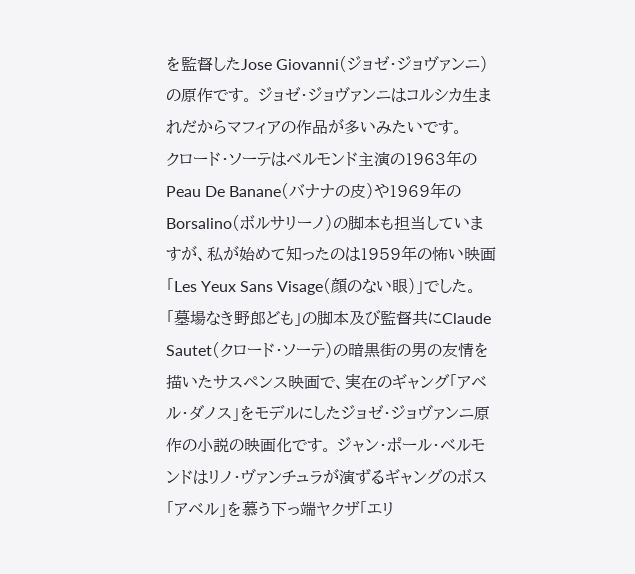を監督したJose Giovanni(ジョゼ・ジョヴァンニ)の原作です。 ジョゼ・ジョヴァンニはコルシカ生まれだからマフィアの作品が多いみたいです。
クロード・ソーテはベルモンド主演の1963年のPeau De Banane(バナナの皮)や1969年のBorsalino(ボルサリーノ)の脚本も担当していますが、私が始めて知ったのは1959年の怖い映画「Les Yeux Sans Visage(顔のない眼)」でした。
「墓場なき野郎ども」の脚本及び監督共にClaude Sautet(クロード・ソーテ)の暗黒街の男の友情を描いたサスペンス映画で、実在のギャング「アベル・ダノス」をモデルにしたジョゼ・ジョヴァンニ原作の小説の映画化です。 ジャン・ポール・ベルモンドはリノ・ヴァンチュラが演ずるギャングのボス「アベル」を慕う下っ端ヤクザ「エリ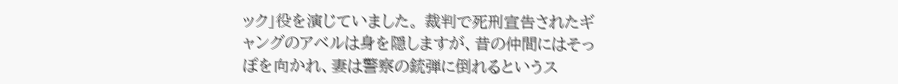ック」役を演じていました。 裁判で死刑宣告されたギャングのアベルは身を隠しますが、昔の仲間にはそっぽを向かれ、妻は警察の銃弾に倒れるというス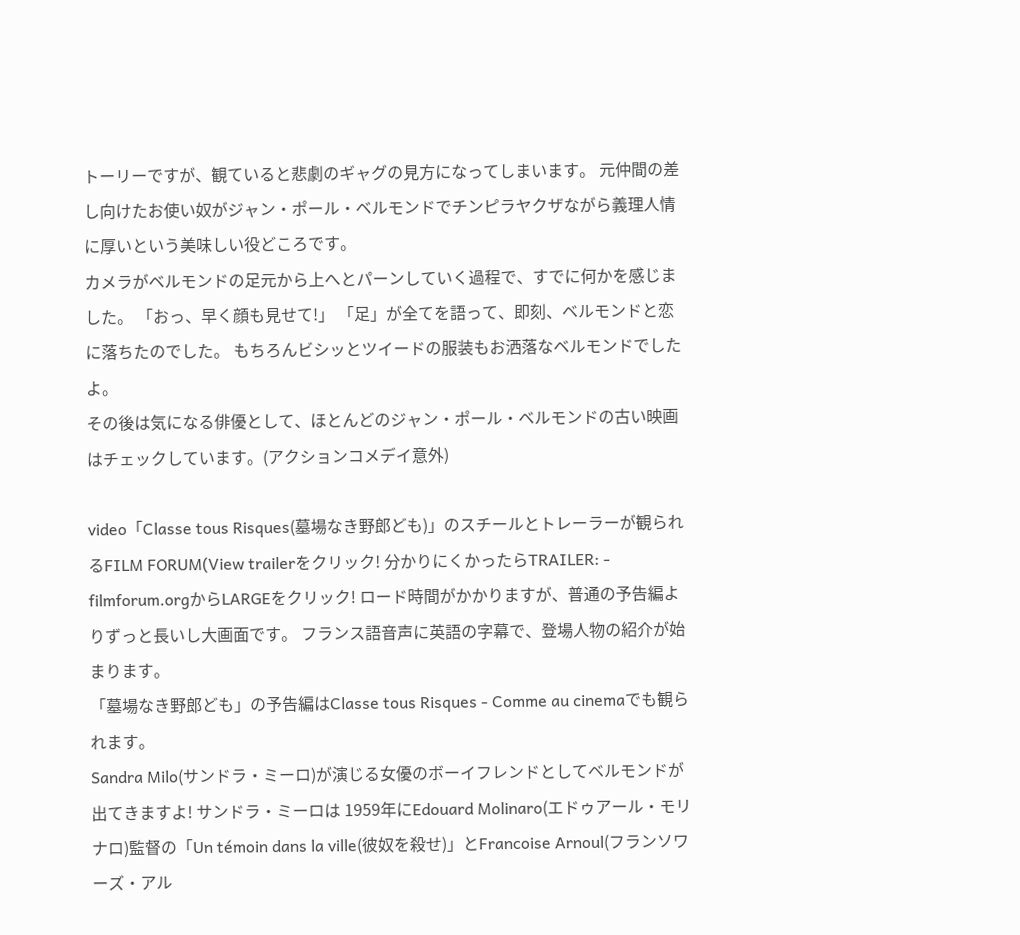トーリーですが、観ていると悲劇のギャグの見方になってしまいます。 元仲間の差し向けたお使い奴がジャン・ポール・ベルモンドでチンピラヤクザながら義理人情に厚いという美味しい役どころです。
カメラがベルモンドの足元から上へとパーンしていく過程で、すでに何かを感じました。 「おっ、早く顔も見せて!」 「足」が全てを語って、即刻、ベルモンドと恋に落ちたのでした。 もちろんビシッとツイードの服装もお洒落なベルモンドでしたよ。
その後は気になる俳優として、ほとんどのジャン・ポール・ベルモンドの古い映画はチェックしています。(アクションコメデイ意外)

video「Classe tous Risques(墓場なき野郎ども)」のスチールとトレーラーが観られるFILM FORUM(View trailerをクリック! 分かりにくかったらTRAILER: - filmforum.orgからLARGEをクリック! ロード時間がかかりますが、普通の予告編よりずっと長いし大画面です。 フランス語音声に英語の字幕で、登場人物の紹介が始まります。
「墓場なき野郎ども」の予告編はClasse tous Risques - Comme au cinemaでも観られます。
Sandra Milo(サンドラ・ミーロ)が演じる女優のボーイフレンドとしてベルモンドが出てきますよ! サンドラ・ミーロは 1959年にEdouard Molinaro(エドゥアール・モリナロ)監督の「Un témoin dans la ville(彼奴を殺せ)」とFrancoise Arnoul(フランソワーズ・アル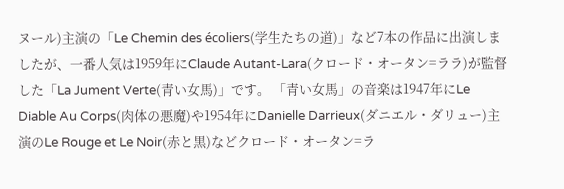ヌール)主演の「Le Chemin des écoliers(学生たちの道)」など7本の作品に出演しましたが、一番人気は1959年にClaude Autant-Lara(クロード・オータン=ララ)が監督した「La Jument Verte(青い女馬)」です。 「青い女馬」の音楽は1947年にLe Diable Au Corps(肉体の悪魔)や1954年にDanielle Darrieux(ダニエル・ダリュー)主演のLe Rouge et Le Noir(赤と黒)などクロード・オータン=ラ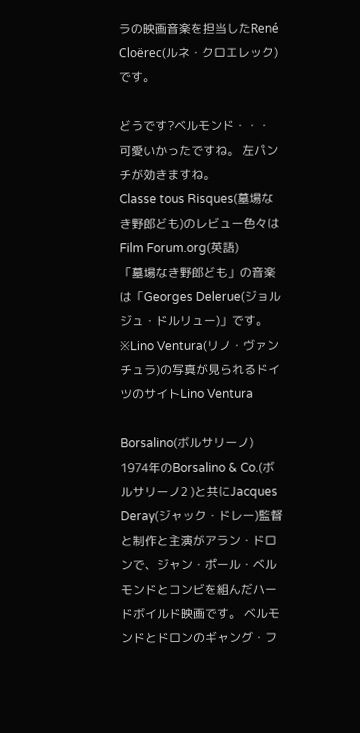ラの映画音楽を担当したRené Cloërec(ルネ・クロエレック)です。

どうです?ベルモンド・・・可愛いかったですね。 左パンチが効きますね。
Classe tous Risques(墓場なき野郎ども)のレビュー色々はFilm Forum.org(英語)
「墓場なき野郎ども」の音楽は「Georges Delerue(ジョルジュ・ドルリュー)」です。
※Lino Ventura(リノ・ヴァンチュラ)の写真が見られるドイツのサイトLino Ventura

Borsalino(ボルサリーノ)
1974年のBorsalino & Co.(ボルサリーノ2 )と共にJacques Deray(ジャック・ドレー)監督と制作と主演がアラン・ドロンで、ジャン・ポール・ベルモンドとコンビを組んだハードボイルド映画です。 ベルモンドとドロンのギャング・フ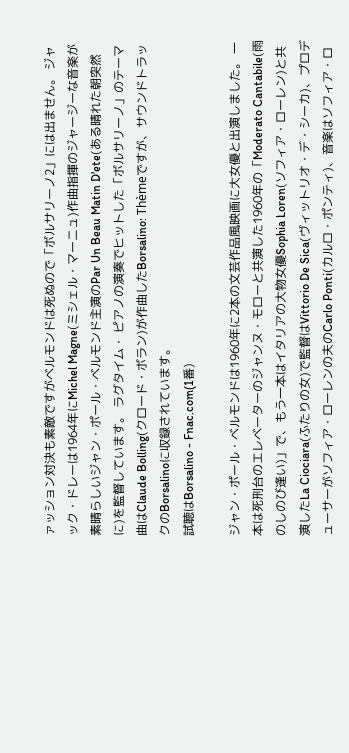ァッション対決も素敵ですがベルモンドは死ぬので「ボルサリーノ2」には出ません。 ジャック・ドレーは1964年にMichel Magne(ミシェル・マーニュ)作曲指揮のジャージーな音楽が素晴らしいジャン・ポール・ベルモンド主演のPar Un Beau Matin D'ete(ある晴れた朝突然に)を監督しています。 ラグタイム・ ピアノの演奏でヒットした「ボルサリーノ」のテーマ曲はClaude Bolling(クロード・ボラン)が作曲したBorsalino: Thèmeですが、サウンドトラックのBorsalinoに収録されています。
試聴はBorsalino - Fnac.com(1番)

ジャン・ポール・ベルモンドは1960年に2本の文芸作品風映画に大女優と出演しました。 一本は死刑台のエレベーターのジャンヌ・モローと共演した1960年の「Moderato Cantabile(雨のしのび逢い)」で、もう一本はイタリアの大物女優Sophia Loren(ソフィア・ローレン)と共演したLa Ciociara(ふたりの女)で監督はVittorio De Sica(ヴィットリオ・デ・シーカ)、プロデューサーがソフィア・ローレンの夫のCarlo Ponti(カルロ・ポンティ)、音楽はソフィア・ロ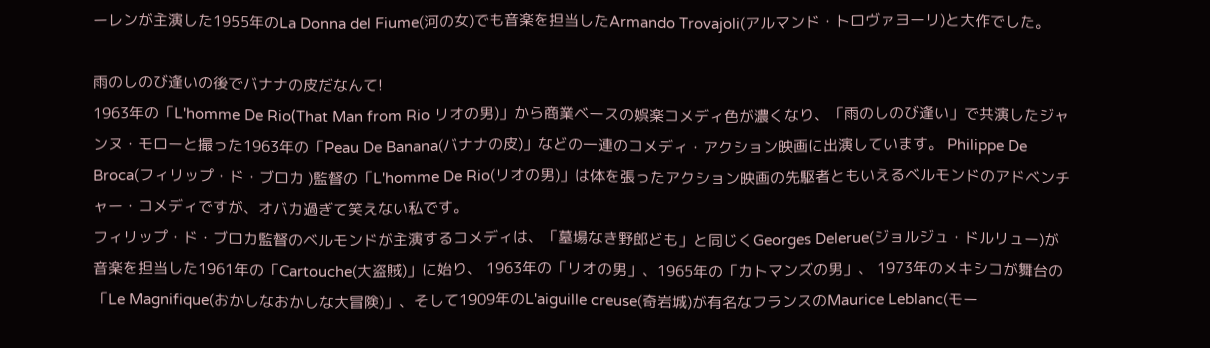ーレンが主演した1955年のLa Donna del Fiume(河の女)でも音楽を担当したArmando Trovajoli(アルマンド・トロヴァヨーリ)と大作でした。

雨のしのび逢いの後でバナナの皮だなんて!
1963年の「L'homme De Rio(That Man from Rio リオの男)」から商業ベースの娯楽コメディ色が濃くなり、「雨のしのび逢い」で共演したジャンヌ・モローと撮った1963年の「Peau De Banana(バナナの皮)」などの一連のコメディ・アクション映画に出演しています。 Philippe De Broca(フィリップ・ド・ブロカ )監督の「L'homme De Rio(リオの男)」は体を張ったアクション映画の先駆者ともいえるベルモンドのアドベンチャー・コメディですが、オバカ過ぎて笑えない私です。
フィリップ・ド・ブロカ監督のベルモンドが主演するコメディは、「墓場なき野郎ども」と同じくGeorges Delerue(ジョルジュ・ドルリュー)が音楽を担当した1961年の「Cartouche(大盗賊)」に始り、 1963年の「リオの男」、1965年の「カトマンズの男」、 1973年のメキシコが舞台の「Le Magnifique(おかしなおかしな大冒険)」、そして1909年のL'aiguille creuse(奇岩城)が有名なフランスのMaurice Leblanc(モー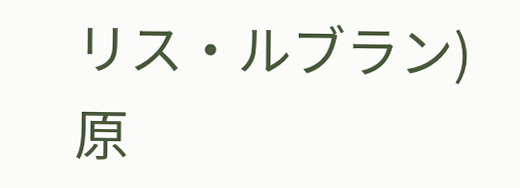リス・ルブラン)原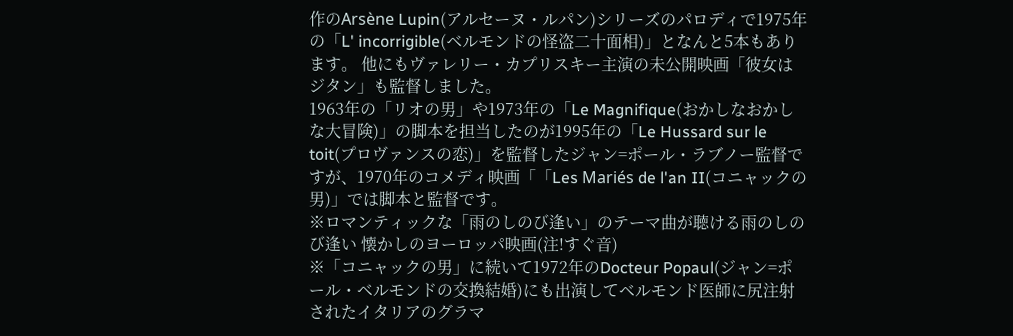作のArsène Lupin(アルセーヌ・ルパン)シリーズのパロディで1975年の「L' incorrigible(ベルモンドの怪盗二十面相)」となんと5本もあります。 他にもヴァレリー・カプリスキー主演の未公開映画「彼女はジタン」も監督しました。
1963年の「リオの男」や1973年の「Le Magnifique(おかしなおかしな大冒険)」の脚本を担当したのが1995年の「Le Hussard sur le toit(プロヴァンスの恋)」を監督したジャン=ポール・ラブノー監督ですが、1970年のコメディ映画「「Les Mariés de l'an II(コニャックの男)」では脚本と監督です。
※ロマンティックな「雨のしのび逢い」のテーマ曲が聴ける雨のしのび逢い 懐かしのヨーロッパ映画(注!すぐ音)
※「コニャックの男」に続いて1972年のDocteur Popaul(ジャン=ポール・ベルモンドの交換結婚)にも出演してベルモンド医師に尻注射されたイタリアのグラマ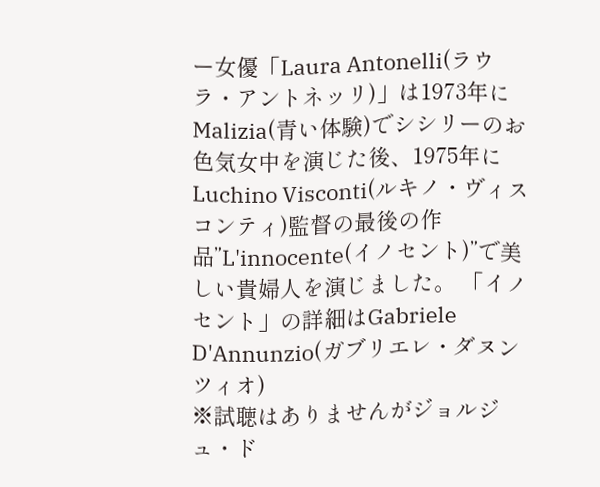ー女優「Laura Antonelli(ラウラ・アントネッリ)」は1973年にMalizia(青い体験)でシシリーのお色気女中を演じた後、1975年にLuchino Visconti(ルキノ・ヴィスコンティ)監督の最後の作品”L'innocente(イノセント)”で美しい貴婦人を演じました。 「イノセント」の詳細はGabriele D'Annunzio(ガブリエレ・ダヌンツィオ)
※試聴はありませんがジョルジュ・ド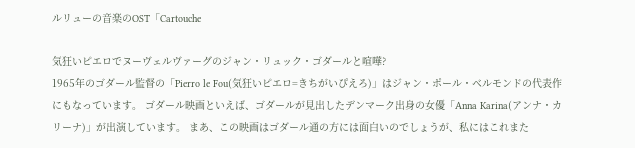ルリューの音楽のOST「Cartouche

気狂いピエロでヌーヴェルヴァーグのジャン・リュック・ゴダールと喧嘩?
1965年のゴダール監督の「Pierro le Fou(気狂いピエロ=きちがいぴえろ)」はジャン・ポール・ベルモンドの代表作にもなっています。 ゴダール映画といえば、ゴダールが見出したデンマーク出身の女優「Anna Karina(アンナ・カリーナ)」が出演しています。 まあ、この映画はゴダール通の方には面白いのでしょうが、私にはこれまた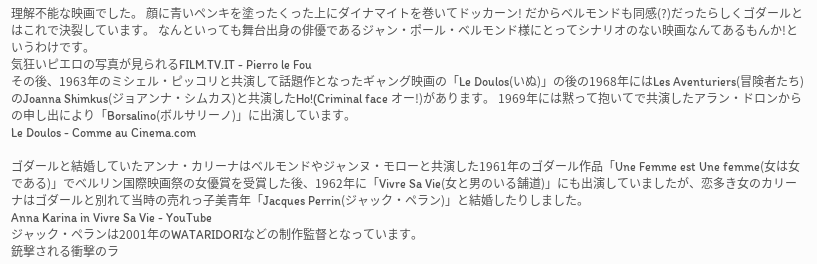理解不能な映画でした。 顔に青いペンキを塗ったくった上にダイナマイトを巻いてドッカーン! だからベルモンドも同感(?)だったらしくゴダールとはこれで決裂しています。 なんといっても舞台出身の俳優であるジャン・ポール・ベルモンド様にとってシナリオのない映画なんてあるもんか!というわけです。
気狂いピエロの写真が見られるFILM.TV.IT - Pierro le Fou
その後、1963年のミシェル・ピッコリと共演して話題作となったギャング映画の「Le Doulos(いぬ)」の後の1968年にはLes Aventuriers(冒険者たち)のJoanna Shimkus(ジョアンナ・シムカス)と共演したHo!(Criminal face オー!)があります。 1969年には黙って抱いてで共演したアラン・ドロンからの申し出により「Borsalino(ボルサリーノ)」に出演しています。
Le Doulos - Comme au Cinema.com

ゴダールと結婚していたアンナ・カリーナはベルモンドやジャンヌ・モローと共演した1961年のゴダール作品「Une Femme est Une femme(女は女である)」でベルリン国際映画祭の女優賞を受賞した後、1962年に「Vivre Sa Vie(女と男のいる舗道)」にも出演していましたが、恋多き女のカリーナはゴダールと別れて当時の売れっ子美青年「Jacques Perrin(ジャック・ペラン)」と結婚したりしました。
Anna Karina in Vivre Sa Vie - YouTube
ジャック・ペランは2001年のWATARIDORIなどの制作監督となっています。
銃撃される衝撃のラ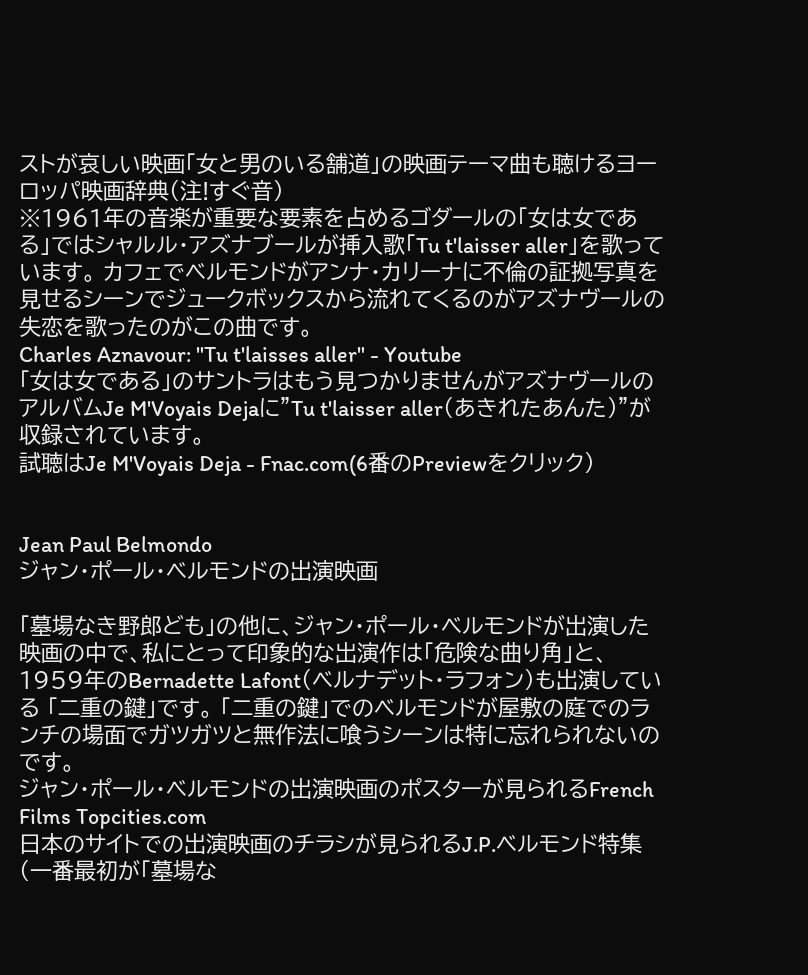ストが哀しい映画「女と男のいる舗道」の映画テーマ曲も聴けるヨーロッパ映画辞典(注!すぐ音)
※1961年の音楽が重要な要素を占めるゴダールの「女は女である」ではシャルル・アズナブールが挿入歌「Tu t'laisser aller」を歌っています。 カフェでベルモンドがアンナ・カリーナに不倫の証拠写真を見せるシーンでジュークボックスから流れてくるのがアズナヴールの失恋を歌ったのがこの曲です。
Charles Aznavour: "Tu t'laisses aller" - Youtube
「女は女である」のサントラはもう見つかりませんがアズナヴールのアルバムJe M'Voyais Dejaに”Tu t'laisser aller(あきれたあんた)”が収録されています。
試聴はJe M'Voyais Deja - Fnac.com(6番のPreviewをクリック)


Jean Paul Belmondo
ジャン・ポール・ベルモンドの出演映画

「墓場なき野郎ども」の他に、ジャン・ポール・ベルモンドが出演した映画の中で、私にとって印象的な出演作は「危険な曲り角」と、1959年のBernadette Lafont(ベルナデット・ラフォン)も出演している 「二重の鍵」です。 「二重の鍵」でのベルモンドが屋敷の庭でのランチの場面でガツガツと無作法に喰うシーンは特に忘れられないのです。
ジャン・ポール・ベルモンドの出演映画のポスターが見られるFrench Films Topcities.com
日本のサイトでの出演映画のチラシが見られるJ.P.ベルモンド特集(一番最初が「墓場な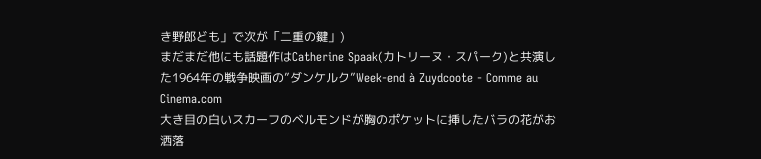き野郎ども」で次が「二重の鍵」)
まだまだ他にも話題作はCatherine Spaak(カトリーヌ・スパーク)と共演した1964年の戦争映画の”ダンケルク”Week-end à Zuydcoote - Comme au Cinema.com
大き目の白いスカーフのベルモンドが胸のポケットに挿したバラの花がお洒落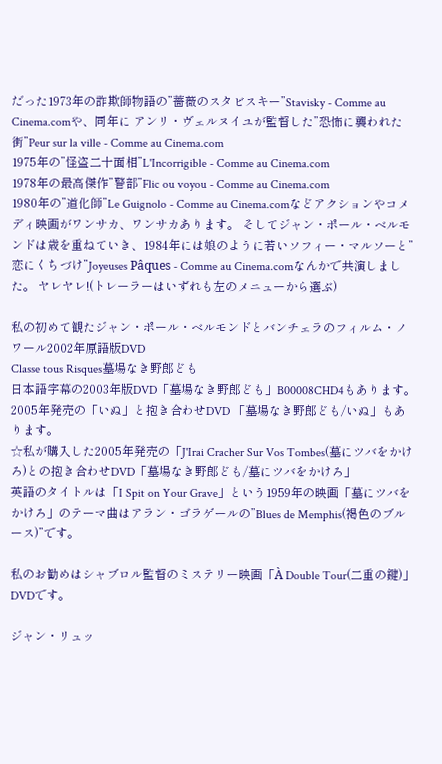だった1973年の詐欺師物語の”薔薇のスタビスキー”Stavisky - Comme au Cinema.comや、同年に アンリ・ヴェルヌイユが監督した”恐怖に襲われた街”Peur sur la ville - Comme au Cinema.com
1975年の”怪盗二十面相”L'Incorrigible - Comme au Cinema.com
1978年の最高傑作”警部”Flic ou voyou - Comme au Cinema.com
1980年の”道化師”Le Guignolo - Comme au Cinema.comなどアクションやコメディ映画がワンサカ、ワンサカあります。 そしてジャン・ポール・ベルモンドは歳を重ねていき、1984年には娘のように若いソフィー・マルソーと”恋にくちづけ”Joyeuses Pâques - Comme au Cinema.comなんかで共演しました。 ヤレヤレ!(トレーラーはいずれも左のメニューから選ぶ)

私の初めて観たジャン・ポール・ベルモンドとバンチェラのフィルム・ノワール2002年原語版DVD
Classe tous Risques墓場なき野郎ども
日本語字幕の2003年版DVD「墓場なき野郎ども」B00008CHD4もあります。
2005年発売の「いぬ」と抱き合わせDVD 「墓場なき野郎ども/いぬ」もあります。
☆私が購入した2005年発売の「J'Irai Cracher Sur Vos Tombes(墓にツバをかけろ)との抱き合わせDVD「墓場なき野郎ども/墓にツバをかけろ」
英語のタイトルは「I Spit on Your Grave」という1959年の映画「墓にツバをかけろ」のテーマ曲はアラン・ゴラゲールの”Blues de Memphis(褐色のブルース)”です。

私のお勧めはシャブロル監督のミステリー映画「À Double Tour(二重の鍵)」DVDです。

ジャン・リュッ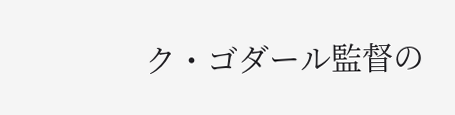ク・ゴダール監督の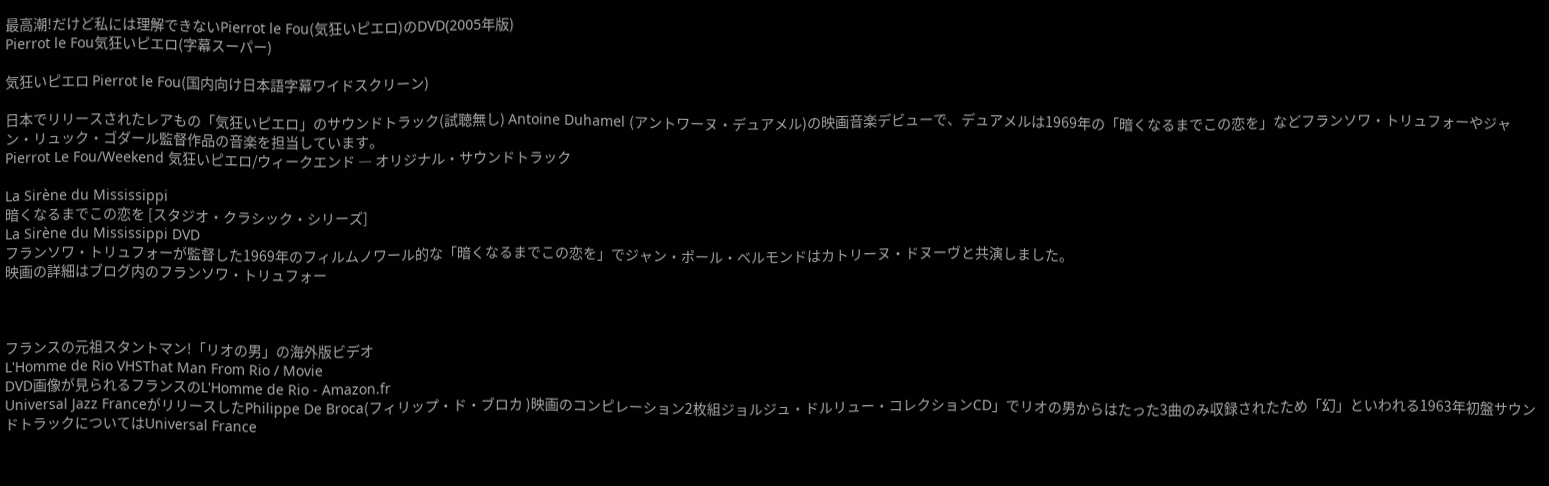最高潮!だけど私には理解できないPierrot le Fou(気狂いピエロ)のDVD(2005年版)
Pierrot le Fou気狂いピエロ(字幕スーパー)

気狂いピエロ Pierrot le Fou(国内向け日本語字幕ワイドスクリーン)

日本でリリースされたレアもの「気狂いピエロ」のサウンドトラック(試聴無し) Antoine Duhamel (アントワーヌ・デュアメル)の映画音楽デビューで、デュアメルは1969年の「暗くなるまでこの恋を」などフランソワ・トリュフォーやジャン・リュック・ゴダール監督作品の音楽を担当しています。
Pierrot Le Fou/Weekend 気狂いピエロ/ウィークエンド ― オリジナル・サウンドトラック

La Sirène du Mississippi
暗くなるまでこの恋を [スタジオ・クラシック・シリーズ]
La Sirène du Mississippi DVD
フランソワ・トリュフォーが監督した1969年のフィルムノワール的な「暗くなるまでこの恋を」でジャン・ポール・ベルモンドはカトリーヌ・ドヌーヴと共演しました。
映画の詳細はブログ内のフランソワ・トリュフォー



フランスの元祖スタントマン!「リオの男」の海外版ビデオ
L'Homme de Rio VHSThat Man From Rio / Movie
DVD画像が見られるフランスのL'Homme de Rio - Amazon.fr
Universal Jazz FranceがリリースしたPhilippe De Broca(フィリップ・ド・ブロカ )映画のコンピレーション2枚組ジョルジュ・ドルリュー・コレクションCD」でリオの男からはたった3曲のみ収録されたため「幻」といわれる1963年初盤サウンドトラックについてはUniversal France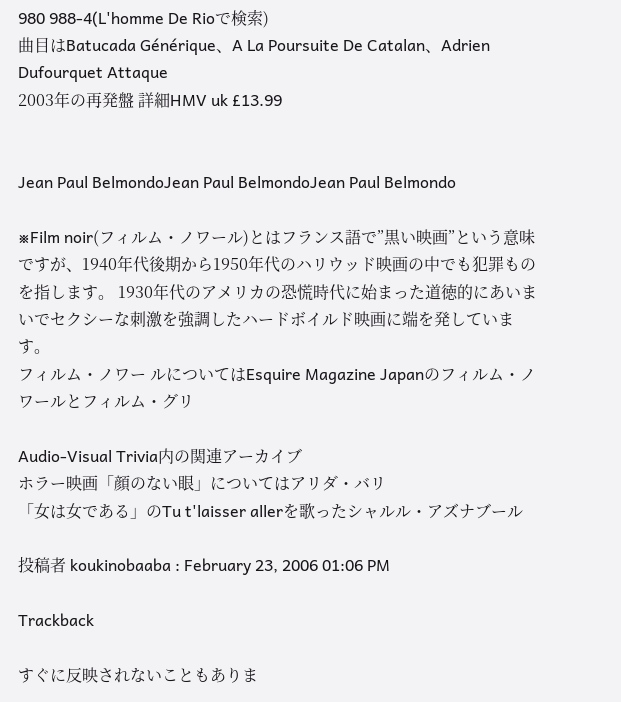980 988-4(L'homme De Rioで検索)
曲目はBatucada Générique、A La Poursuite De Catalan、Adrien Dufourquet Attaque
2003年の再発盤 詳細HMV uk £13.99


Jean Paul BelmondoJean Paul BelmondoJean Paul Belmondo

※Film noir(フィルム・ノワール)とはフランス語で”黒い映画”という意味ですが、1940年代後期から1950年代のハリウッド映画の中でも犯罪ものを指します。 1930年代のアメリカの恐慌時代に始まった道徳的にあいまいでセクシーな刺激を強調したハードボイルド映画に端を発しています。
フィルム・ノワー ルについてはEsquire Magazine Japanのフィルム・ノワールとフィルム・グリ

Audio-Visual Trivia内の関連アーカイブ
ホラー映画「顔のない眼」についてはアリダ・バリ
「女は女である」のTu t'laisser allerを歌ったシャルル・アズナブール

投稿者 koukinobaaba : February 23, 2006 01:06 PM

Trackback

すぐに反映されないこともありま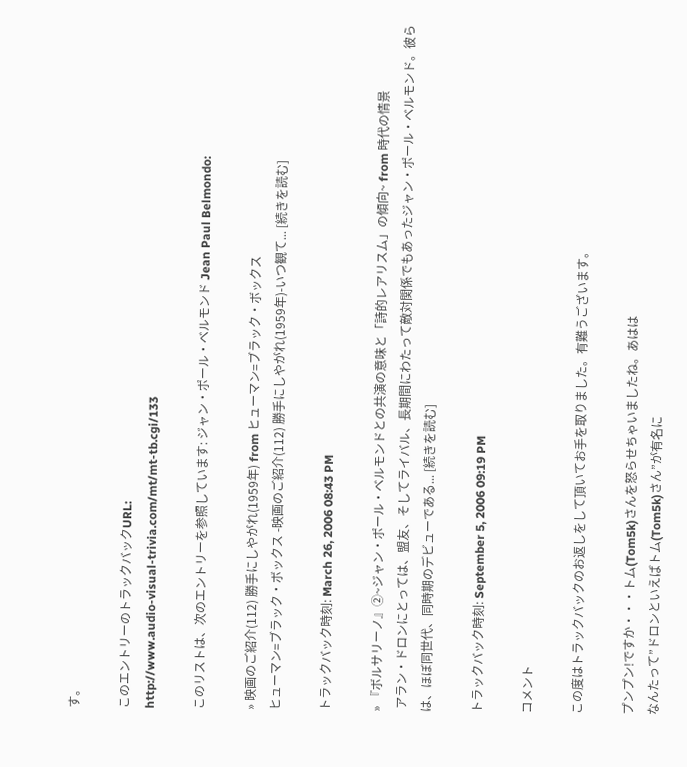す。

このエントリーのトラックバックURL:
http://www.audio-visual-trivia.com/mt/mt-tb.cgi/133

このリストは、次のエントリーを参照しています: ジャン・ポール・ベルモンド Jean Paul Belmondo:

» 映画のご紹介(112) 勝手にしやがれ(1959年) from ヒューマン=ブラック・ボックス
ヒューマン=ブラック・ボックス -映画のご紹介(112) 勝手にしやがれ(1959年)-いつ観て... [続きを読む]

トラックバック時刻: March 26, 2006 08:43 PM

» 『ボルサリーノ』②~ジャン・ポール・ベルモンドとの共演の意味と「詩的レアリスム」の傾向~ from 時代の情景
 アラン・ドロンにとっては、盟友、そしてライバル、長期間にわたって敵対関係でもあったジャン・ポール・ベルモンド。彼らは、ほぼ同世代、同時期のデビューである... [続きを読む]

トラックバック時刻: September 5, 2006 09:19 PM

コメント

この度はトラックバックのお返しをして頂いてお手を取りました。有難うございます。

プンプン!ですか・・・トム(Tom5k)さんを怒らせちゃいましたね。あはは
なんたって”ドロンといえばトム(Tom5k)さん”が有名に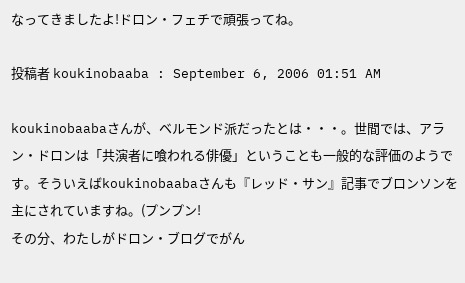なってきましたよ!ドロン・フェチで頑張ってね。

投稿者 koukinobaaba : September 6, 2006 01:51 AM

koukinobaabaさんが、ベルモンド派だったとは・・・。世間では、アラン・ドロンは「共演者に喰われる俳優」ということも一般的な評価のようです。そういえばkoukinobaabaさんも『レッド・サン』記事でブロンソンを主にされていますね。(プンプン!
その分、わたしがドロン・ブログでがん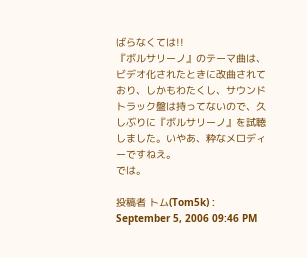ばらなくては!!
『ボルサリーノ』のテーマ曲は、ビデオ化されたときに改曲されており、しかもわたくし、サウンドトラック盤は持ってないので、久しぶりに『ボルサリーノ』を試聴しました。いやあ、粋なメロディーですねえ。
では。

投稿者 トム(Tom5k) : September 5, 2006 09:46 PM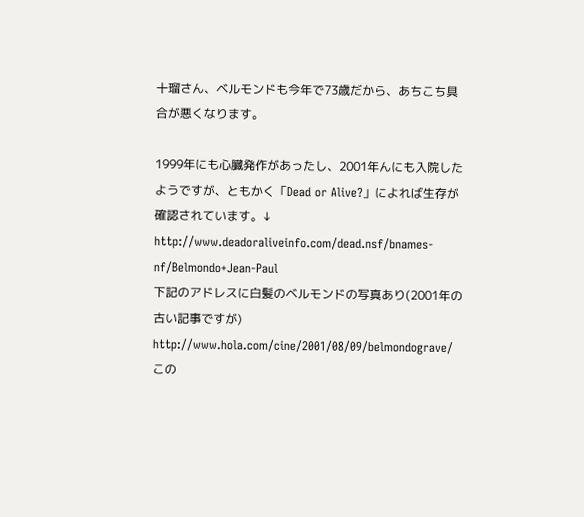十瑠さん、ベルモンドも今年で73歳だから、あちこち具合が悪くなります。

1999年にも心臓発作があったし、2001年んにも入院したようですが、ともかく「Dead or Alive?」によれば生存が確認されています。↓ http://www.deadoraliveinfo.com/dead.nsf/bnames-nf/Belmondo+Jean-Paul
下記のアドレスに白髪のベルモンドの写真あり(2001年の古い記事ですが)
http://www.hola.com/cine/2001/08/09/belmondograve/
この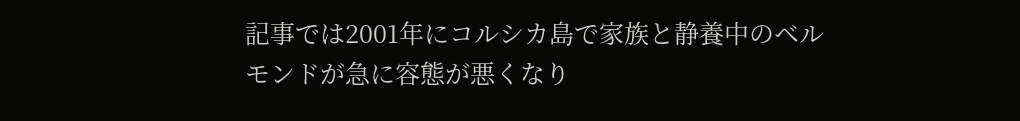記事では2001年にコルシカ島で家族と静養中のベルモンドが急に容態が悪くなり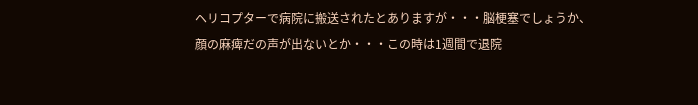ヘリコプターで病院に搬送されたとありますが・・・脳梗塞でしょうか、顔の麻痺だの声が出ないとか・・・この時は1週間で退院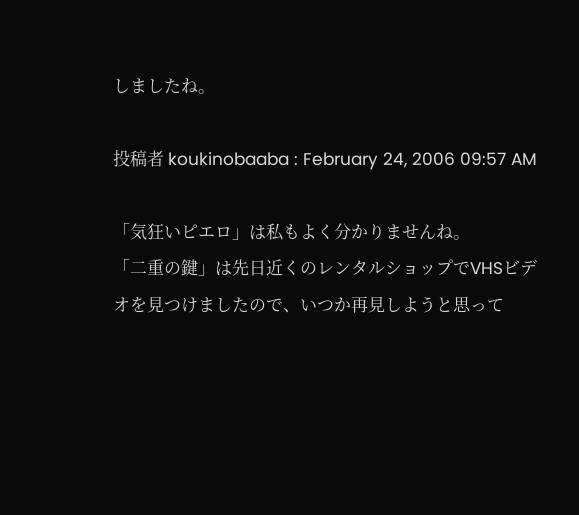しましたね。

投稿者 koukinobaaba : February 24, 2006 09:57 AM

「気狂いピエロ」は私もよく分かりませんね。
「二重の鍵」は先日近くのレンタルショップでVHSビデオを見つけましたので、いつか再見しようと思って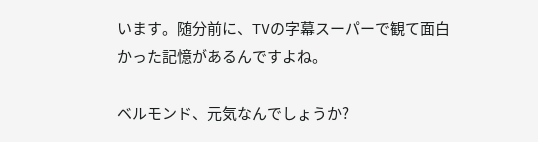います。随分前に、TVの字幕スーパーで観て面白かった記憶があるんですよね。

ベルモンド、元気なんでしょうか?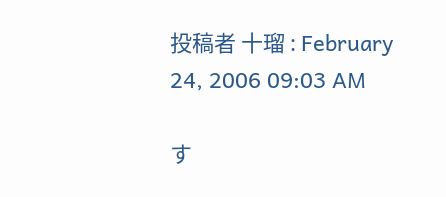投稿者 十瑠 : February 24, 2006 09:03 AM

す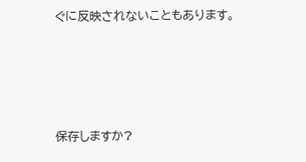ぐに反映されないこともあります。




保存しますか?